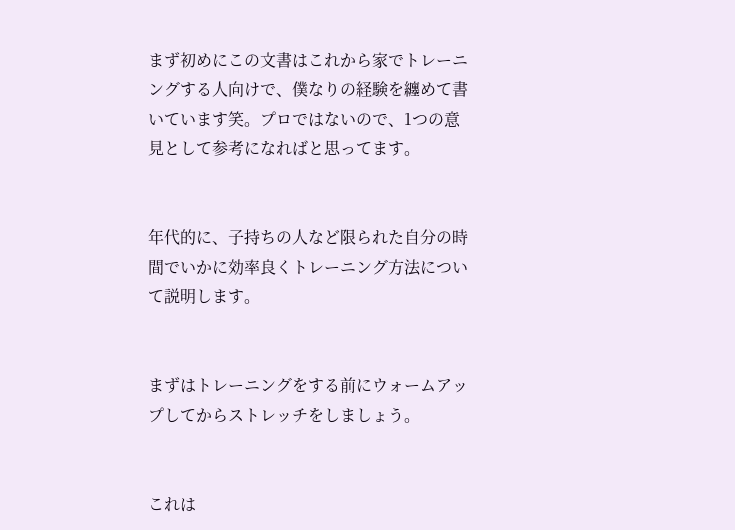まず初めにこの文書はこれから家でトレーニングする人向けで、僕なりの経験を纏めて書いています笑。プロではないので、1つの意見として参考になればと思ってます。


年代的に、子持ちの人など限られた自分の時間でいかに効率良くトレーニング方法について説明します。


まずはトレーニングをする前にウォームアップしてからストレッチをしましょう。


これは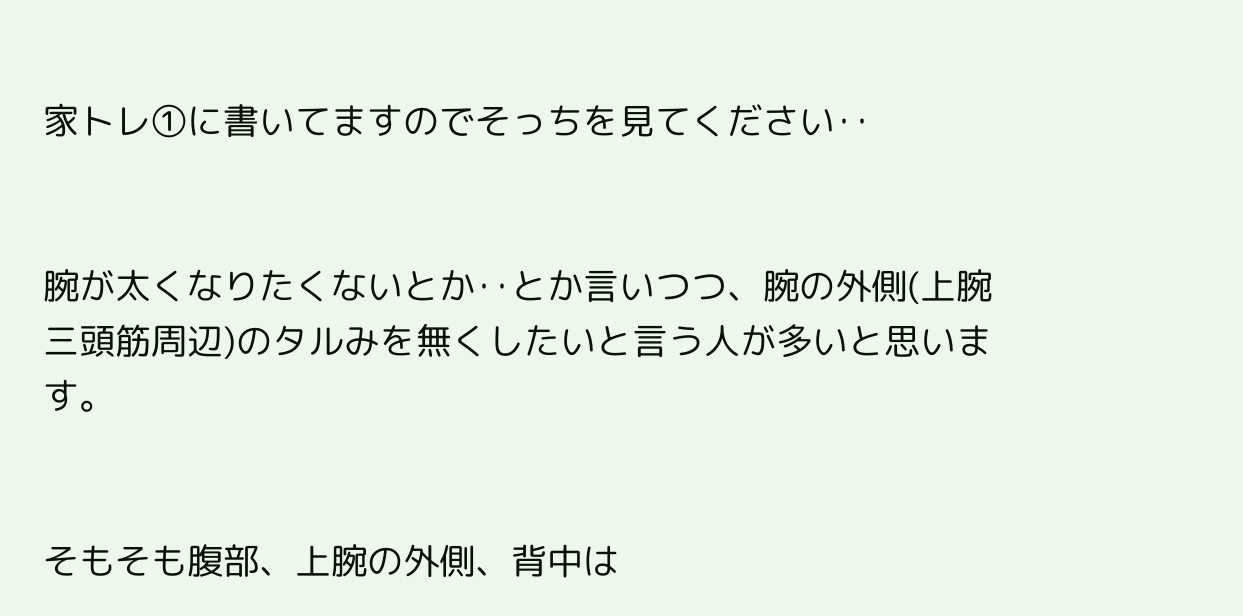家トレ①に書いてますのでそっちを見てください‥


腕が太くなりたくないとか‥とか言いつつ、腕の外側(上腕三頭筋周辺)のタルみを無くしたいと言う人が多いと思います。


そもそも腹部、上腕の外側、背中は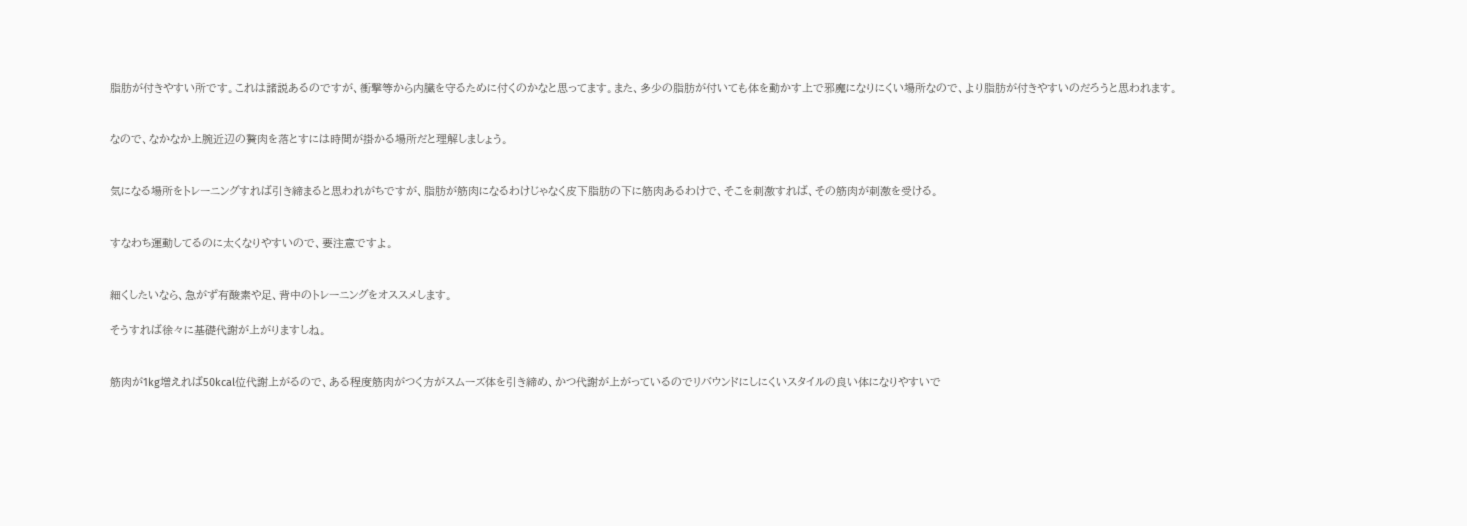脂肪が付きやすい所です。これは諸説あるのですが、衝撃等から内臓を守るために付くのかなと思ってます。また、多少の脂肪が付いても体を動かす上で邪魔になりにくい場所なので、より脂肪が付きやすいのだろうと思われます。


なので、なかなか上腕近辺の贅肉を落とすには時間が掛かる場所だと理解しましょう。


気になる場所をトレーニングすれば引き締まると思われがちですが、脂肪が筋肉になるわけじゃなく皮下脂肪の下に筋肉あるわけで、そこを刺激すれば、その筋肉が刺激を受ける。


すなわち運動してるのに太くなりやすいので、要注意ですよ。


細くしたいなら、急がず有酸素や足、背中のトレーニングをオススメします。

そうすれば徐々に基礎代謝が上がりますしね。


筋肉が1kg増えれば50kcal位代謝上がるので、ある程度筋肉がつく方がスムーズ体を引き締め、かつ代謝が上がっているのでリバウンドにしにくいスタイルの良い体になりやすいで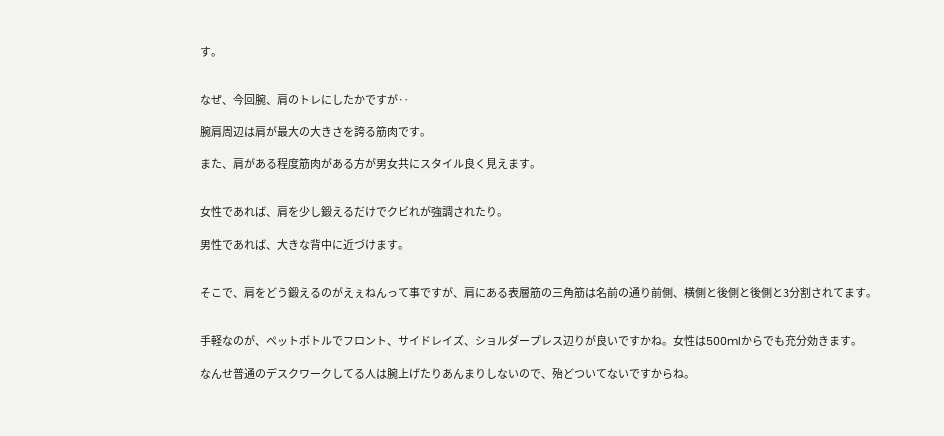す。


なぜ、今回腕、肩のトレにしたかですが‥

腕肩周辺は肩が最大の大きさを誇る筋肉です。

また、肩がある程度筋肉がある方が男女共にスタイル良く見えます。


女性であれば、肩を少し鍛えるだけでクビれが強調されたり。

男性であれば、大きな背中に近づけます。


そこで、肩をどう鍛えるのがえぇねんって事ですが、肩にある表層筋の三角筋は名前の通り前側、横側と後側と後側と3分割されてます。


手軽なのが、ペットボトルでフロント、サイドレイズ、ショルダープレス辺りが良いですかね。女性は500mlからでも充分効きます。

なんせ普通のデスクワークしてる人は腕上げたりあんまりしないので、殆どついてないですからね。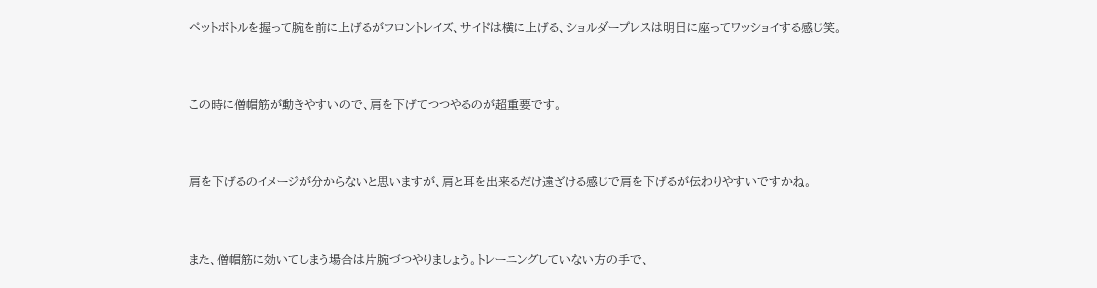ペットボトルを握って腕を前に上げるがフロントレイズ、サイドは横に上げる、ショルダープレスは明日に座ってワッショイする感じ笑。


この時に僧帽筋が動きやすいので、肩を下げてつつやるのが超重要です。


肩を下げるのイメージが分からないと思いますが、肩と耳を出来るだけ遠ざける感じで肩を下げるが伝わりやすいですかね。


また、僧帽筋に効いてしまう場合は片腕づつやりましょう。トレーニングしていない方の手で、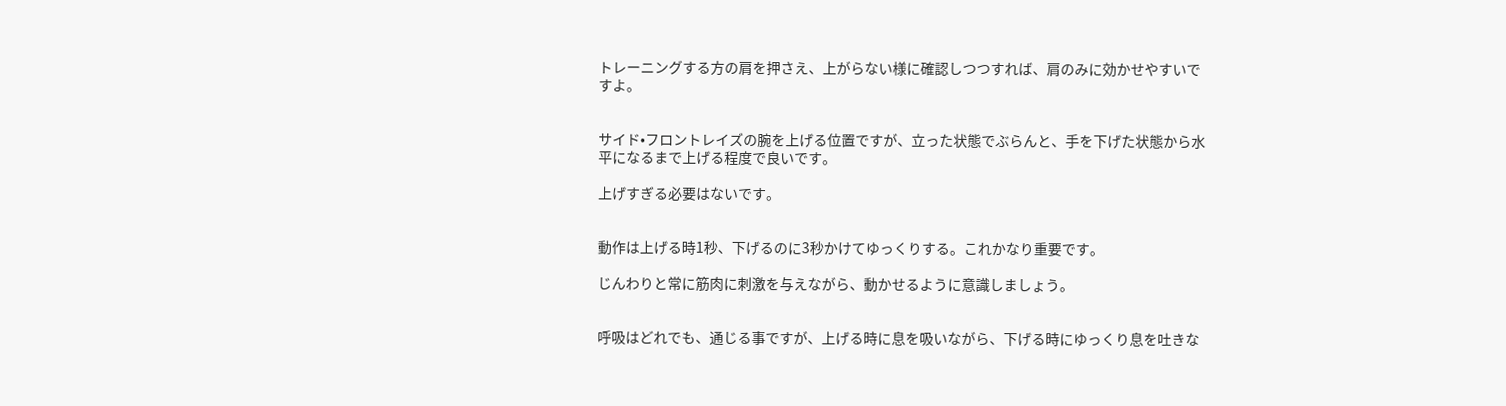トレーニングする方の肩を押さえ、上がらない様に確認しつつすれば、肩のみに効かせやすいですよ。


サイド•フロントレイズの腕を上げる位置ですが、立った状態でぶらんと、手を下げた状態から水平になるまで上げる程度で良いです。

上げすぎる必要はないです。


動作は上げる時1秒、下げるのに3秒かけてゆっくりする。これかなり重要です。

じんわりと常に筋肉に刺激を与えながら、動かせるように意識しましょう。


呼吸はどれでも、通じる事ですが、上げる時に息を吸いながら、下げる時にゆっくり息を吐きな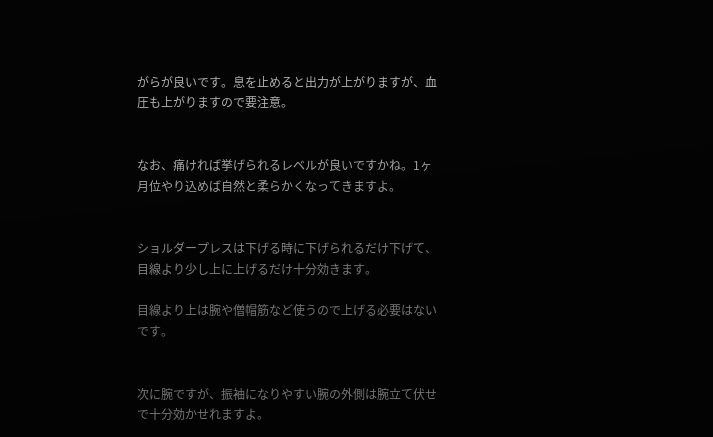がらが良いです。息を止めると出力が上がりますが、血圧も上がりますので要注意。


なお、痛ければ挙げられるレベルが良いですかね。1ヶ月位やり込めば自然と柔らかくなってきますよ。


ショルダープレスは下げる時に下げられるだけ下げて、目線より少し上に上げるだけ十分効きます。

目線より上は腕や僧帽筋など使うので上げる必要はないです。


次に腕ですが、振袖になりやすい腕の外側は腕立て伏せで十分効かせれますよ。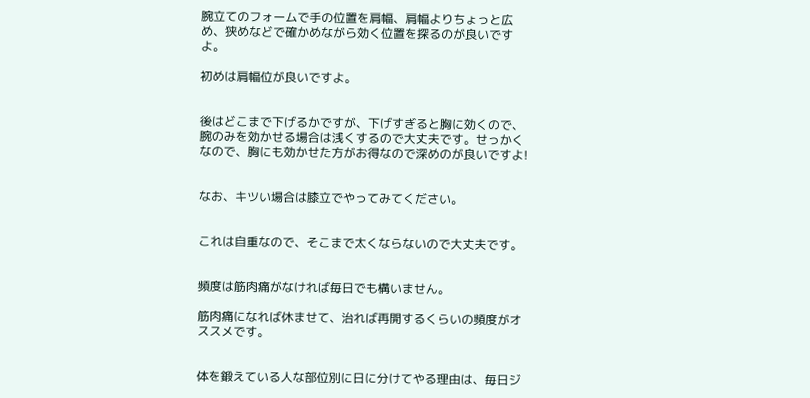腕立てのフォームで手の位置を肩幅、肩幅よりちょっと広め、狭めなどで確かめながら効く位置を探るのが良いですよ。

初めは肩幅位が良いですよ。


後はどこまで下げるかですが、下げすぎると胸に効くので、腕のみを効かせる場合は浅くするので大丈夫です。せっかくなので、胸にも効かせた方がお得なので深めのが良いですよ!


なお、キツい場合は膝立でやってみてください。


これは自重なので、そこまで太くならないので大丈夫です。


頻度は筋肉痛がなければ毎日でも構いません。

筋肉痛になれば休ませて、治れば再開するくらいの頻度がオススメです。


体を鍛えている人な部位別に日に分けてやる理由は、毎日ジ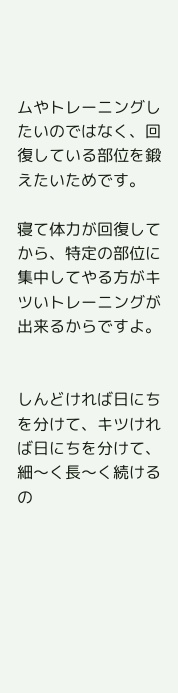ムやトレーニングしたいのではなく、回復している部位を鍛えたいためです。

寝て体力が回復してから、特定の部位に集中してやる方がキツいトレーニングが出来るからですよ。


しんどければ日にちを分けて、キツければ日にちを分けて、細〜く長〜く続けるの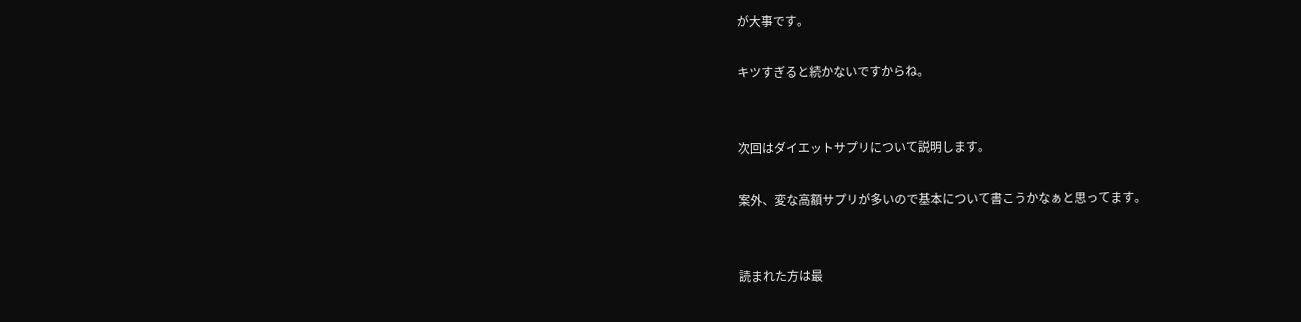が大事です。

キツすぎると続かないですからね。


次回はダイエットサプリについて説明します。

案外、変な高額サプリが多いので基本について書こうかなぁと思ってます。


読まれた方は最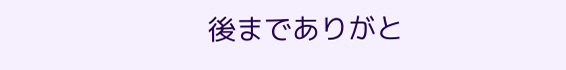後までありがと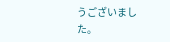うございました。